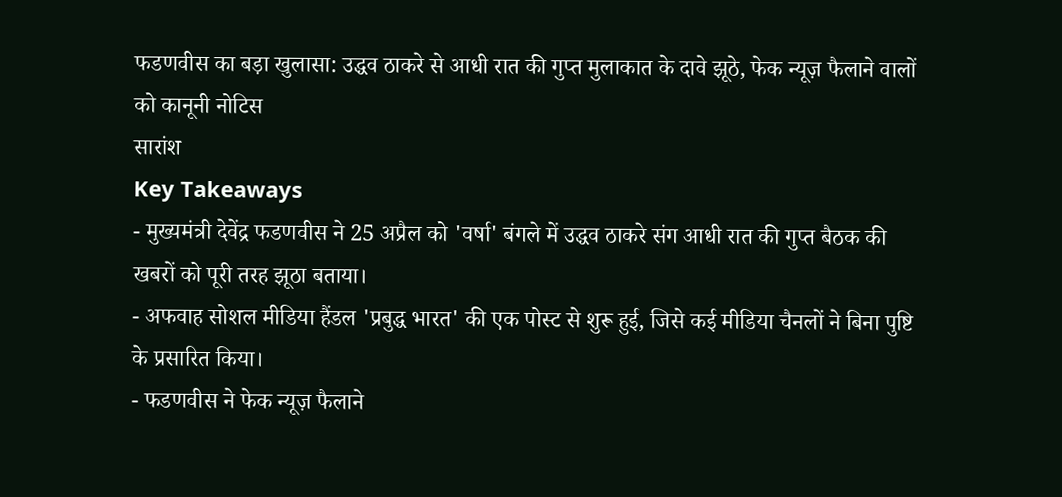फडणवीस का बड़ा खुलासा: उद्धव ठाकरे से आधी रात की गुप्त मुलाकात के दावे झूठे, फेक न्यूज़ फैलाने वालों को कानूनी नोटिस
सारांश
Key Takeaways
- मुख्यमंत्री देवेंद्र फडणवीस ने 25 अप्रैल को 'वर्षा' बंगले में उद्धव ठाकरे संग आधी रात की गुप्त बैठक की खबरों को पूरी तरह झूठा बताया।
- अफवाह सोशल मीडिया हैंडल 'प्रबुद्ध भारत' की एक पोस्ट से शुरू हुई, जिसे कई मीडिया चैनलों ने बिना पुष्टि के प्रसारित किया।
- फडणवीस ने फेक न्यूज़ फैलाने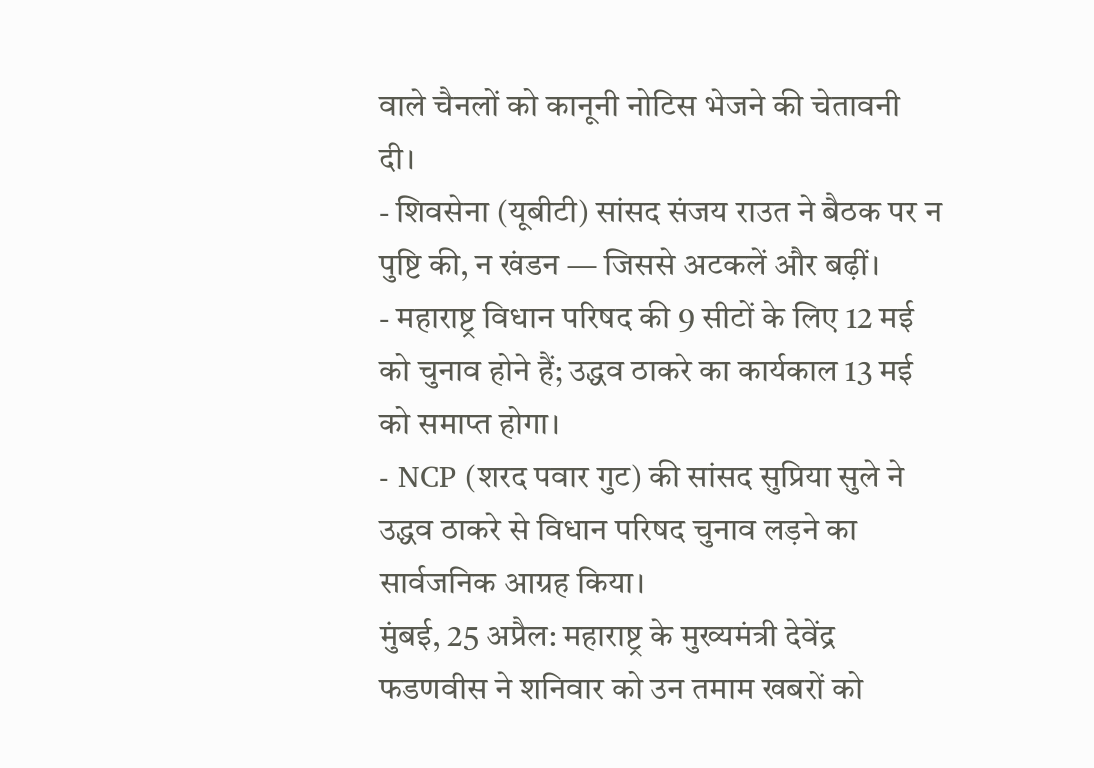वाले चैनलों को कानूनी नोटिस भेजने की चेतावनी दी।
- शिवसेना (यूबीटी) सांसद संजय राउत ने बैठक पर न पुष्टि की, न खंडन — जिससे अटकलें और बढ़ीं।
- महाराष्ट्र विधान परिषद की 9 सीटों के लिए 12 मई को चुनाव होने हैं; उद्धव ठाकरे का कार्यकाल 13 मई को समाप्त होगा।
- NCP (शरद पवार गुट) की सांसद सुप्रिया सुले ने उद्धव ठाकरे से विधान परिषद चुनाव लड़ने का सार्वजनिक आग्रह किया।
मुंबई, 25 अप्रैल: महाराष्ट्र के मुख्यमंत्री देवेंद्र फडणवीस ने शनिवार को उन तमाम खबरों को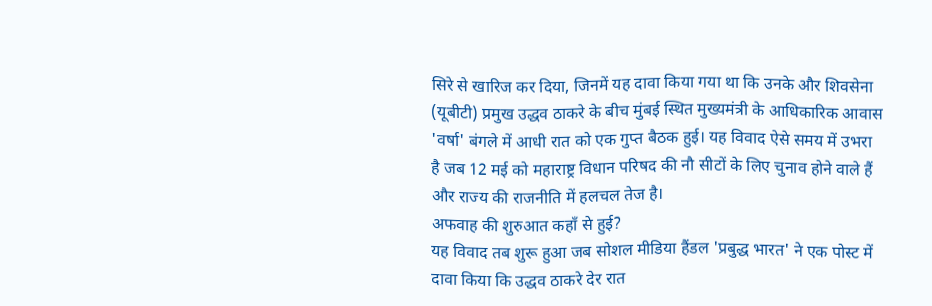सिरे से खारिज कर दिया, जिनमें यह दावा किया गया था कि उनके और शिवसेना (यूबीटी) प्रमुख उद्धव ठाकरे के बीच मुंबई स्थित मुख्यमंत्री के आधिकारिक आवास 'वर्षा' बंगले में आधी रात को एक गुप्त बैठक हुई। यह विवाद ऐसे समय में उभरा है जब 12 मई को महाराष्ट्र विधान परिषद की नौ सीटों के लिए चुनाव होने वाले हैं और राज्य की राजनीति में हलचल तेज है।
अफवाह की शुरुआत कहाँ से हुई?
यह विवाद तब शुरू हुआ जब सोशल मीडिया हैंडल 'प्रबुद्ध भारत' ने एक पोस्ट में दावा किया कि उद्धव ठाकरे देर रात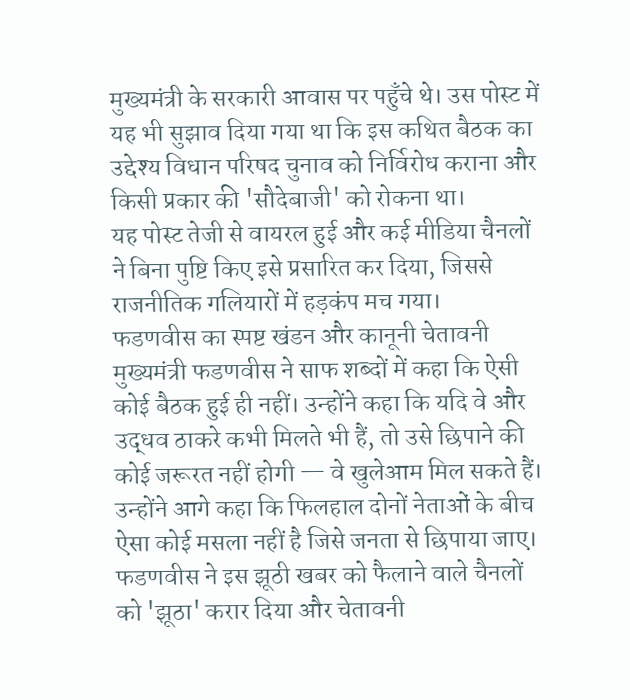मुख्यमंत्री के सरकारी आवास पर पहुँचे थे। उस पोस्ट में यह भी सुझाव दिया गया था कि इस कथित बैठक का उद्देश्य विधान परिषद चुनाव को निर्विरोध कराना और किसी प्रकार की 'सौदेबाजी' को रोकना था।
यह पोस्ट तेजी से वायरल हुई और कई मीडिया चैनलों ने बिना पुष्टि किए इसे प्रसारित कर दिया, जिससे राजनीतिक गलियारों में हड़कंप मच गया।
फडणवीस का स्पष्ट खंडन और कानूनी चेतावनी
मुख्यमंत्री फडणवीस ने साफ शब्दों में कहा कि ऐसी कोई बैठक हुई ही नहीं। उन्होंने कहा कि यदि वे और उद्धव ठाकरे कभी मिलते भी हैं, तो उसे छिपाने की कोई जरूरत नहीं होगी — वे खुलेआम मिल सकते हैं।
उन्होंने आगे कहा कि फिलहाल दोनों नेताओं के बीच ऐसा कोई मसला नहीं है जिसे जनता से छिपाया जाए। फडणवीस ने इस झूठी खबर को फैलाने वाले चैनलों को 'झूठा' करार दिया और चेतावनी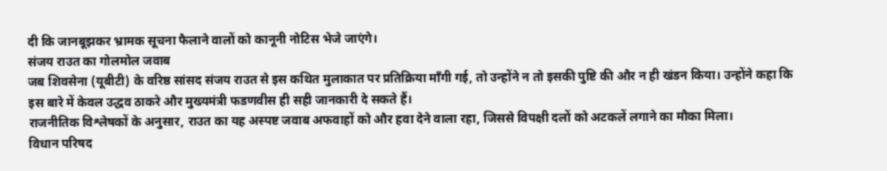दी कि जानबूझकर भ्रामक सूचना फैलाने वालों को कानूनी नोटिस भेजे जाएंगे।
संजय राउत का गोलमोल जवाब
जब शिवसेना (यूबीटी) के वरिष्ठ सांसद संजय राउत से इस कथित मुलाकात पर प्रतिक्रिया माँगी गई, तो उन्होंने न तो इसकी पुष्टि की और न ही खंडन किया। उन्होंने कहा कि इस बारे में केवल उद्धव ठाकरे और मुख्यमंत्री फडणवीस ही सही जानकारी दे सकते हैं।
राजनीतिक विश्लेषकों के अनुसार, राउत का यह अस्पष्ट जवाब अफवाहों को और हवा देने वाला रहा, जिससे विपक्षी दलों को अटकलें लगाने का मौका मिला।
विधान परिषद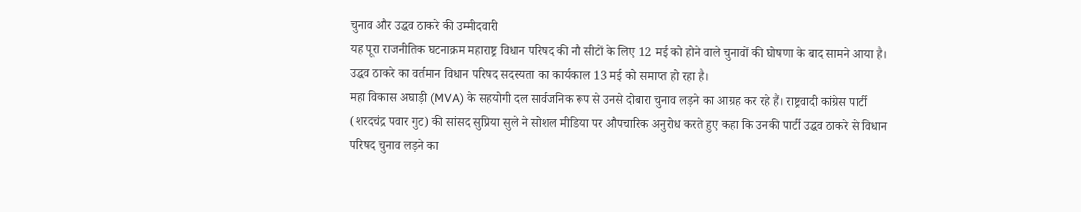चुनाव और उद्धव ठाकरे की उम्मीदवारी
यह पूरा राजनीतिक घटनाक्रम महाराष्ट्र विधान परिषद की नौ सीटों के लिए 12 मई को होने वाले चुनावों की घोषणा के बाद सामने आया है। उद्धव ठाकरे का वर्तमान विधान परिषद सदस्यता का कार्यकाल 13 मई को समाप्त हो रहा है।
महा विकास अघाड़ी (MVA) के सहयोगी दल सार्वजनिक रूप से उनसे दोबारा चुनाव लड़ने का आग्रह कर रहे हैं। राष्ट्रवादी कांग्रेस पार्टी (शरदचंद्र पवार गुट) की सांसद सुप्रिया सुले ने सोशल मीडिया पर औपचारिक अनुरोध करते हुए कहा कि उनकी पार्टी उद्धव ठाकरे से विधान परिषद चुनाव लड़ने का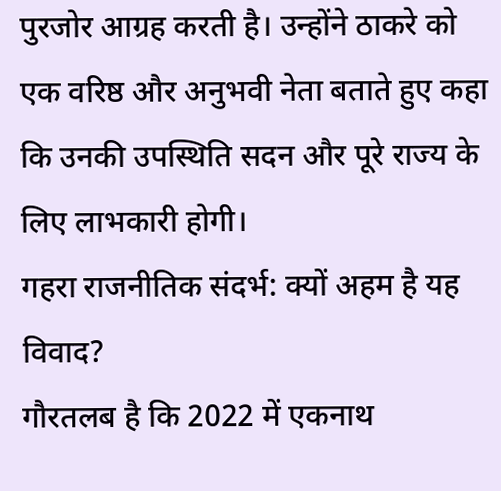पुरजोर आग्रह करती है। उन्होंने ठाकरे को एक वरिष्ठ और अनुभवी नेता बताते हुए कहा कि उनकी उपस्थिति सदन और पूरे राज्य के लिए लाभकारी होगी।
गहरा राजनीतिक संदर्भ: क्यों अहम है यह विवाद?
गौरतलब है कि 2022 में एकनाथ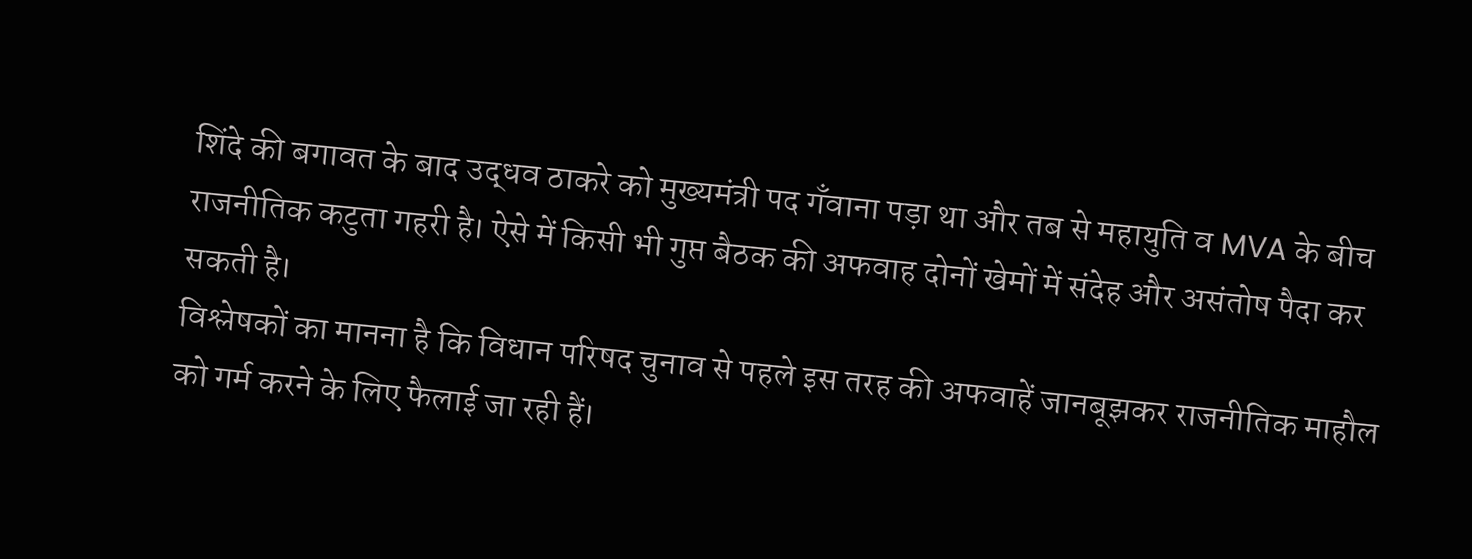शिंदे की बगावत के बाद उद्धव ठाकरे को मुख्यमंत्री पद गँवाना पड़ा था और तब से महायुति व MVA के बीच राजनीतिक कटुता गहरी है। ऐसे में किसी भी गुप्त बैठक की अफवाह दोनों खेमों में संदेह और असंतोष पैदा कर सकती है।
विश्लेषकों का मानना है कि विधान परिषद चुनाव से पहले इस तरह की अफवाहें जानबूझकर राजनीतिक माहौल को गर्म करने के लिए फैलाई जा रही हैं।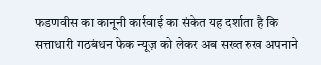फडणवीस का कानूनी कार्रवाई का संकेत यह दर्शाता है कि सत्ताधारी गठबंधन फेक न्यूज़ को लेकर अब सख्त रुख अपनाने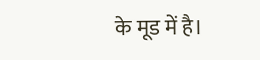के मूड में है।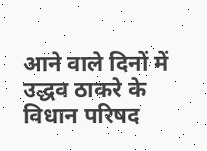आने वाले दिनों में उद्धव ठाकरे के विधान परिषद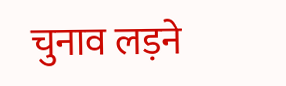चुनाव लड़ने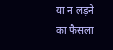या न लड़ने का फैसला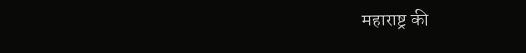महाराष्ट्र की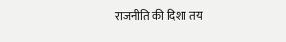राजनीति की दिशा तय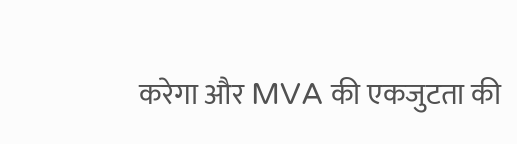करेगा और MVA की एकजुटता की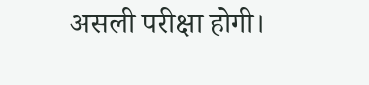असली परीक्षा होगी।